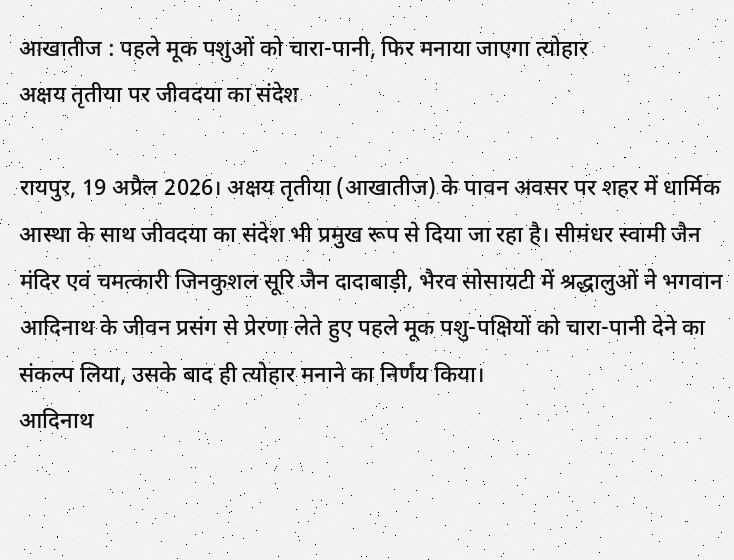आखातीज : पहले मूक पशुओं को चारा-पानी, फिर मनाया जाएगा त्योहार
अक्षय तृतीया पर जीवदया का संदेश

रायपुर, 19 अप्रैल 2026। अक्षय तृतीया (आखातीज) के पावन अवसर पर शहर में धार्मिक आस्था के साथ जीवदया का संदेश भी प्रमुख रूप से दिया जा रहा है। सीमंधर स्वामी जैन मंदिर एवं चमत्कारी जिनकुशल सूरि जैन दादाबाड़ी, भैरव सोसायटी में श्रद्धालुओं ने भगवान आदिनाथ के जीवन प्रसंग से प्रेरणा लेते हुए पहले मूक पशु-पक्षियों को चारा-पानी देने का संकल्प लिया, उसके बाद ही त्योहार मनाने का निर्णय किया।
आदिनाथ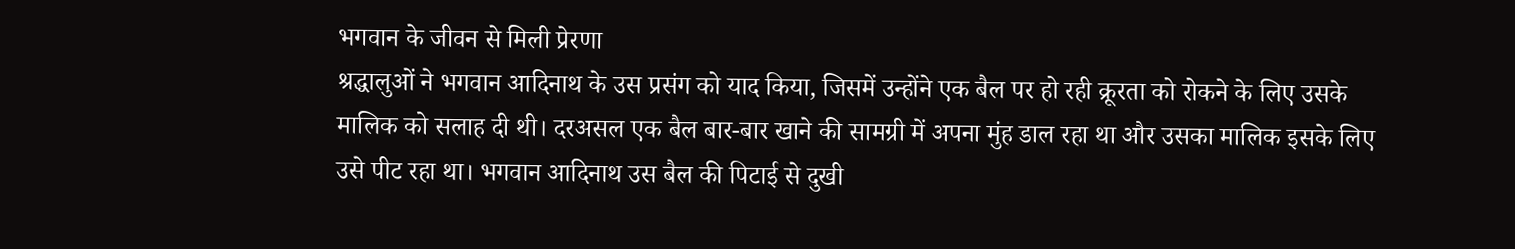भगवान के जीवन से मिली प्रेरणा
श्रद्धालुओं ने भगवान आदिनाथ के उस प्रसंग को याद किया, जिसमें उन्होंने एक बैल पर हो रही क्रूरता को रोकने के लिए उसके मालिक को सलाह दी थी। दरअसल एक बैल बार-बार खाने की सामग्री में अपना मुंह डाल रहा था और उसका मालिक इसके लिए उसे पीट रहा था। भगवान आदिनाथ उस बैल की पिटाई से दुखी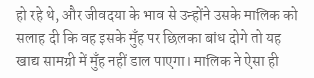हो रहे थे, और जीवदया के भाव से उन्होंने उसके मालिक को सलाह दी कि वह इसके मुँह पर छिलका बांध दोगे तो यह खाद्य सामग्री में मुँह नहीं डाल पाएगा। मालिक ने ऐसा ही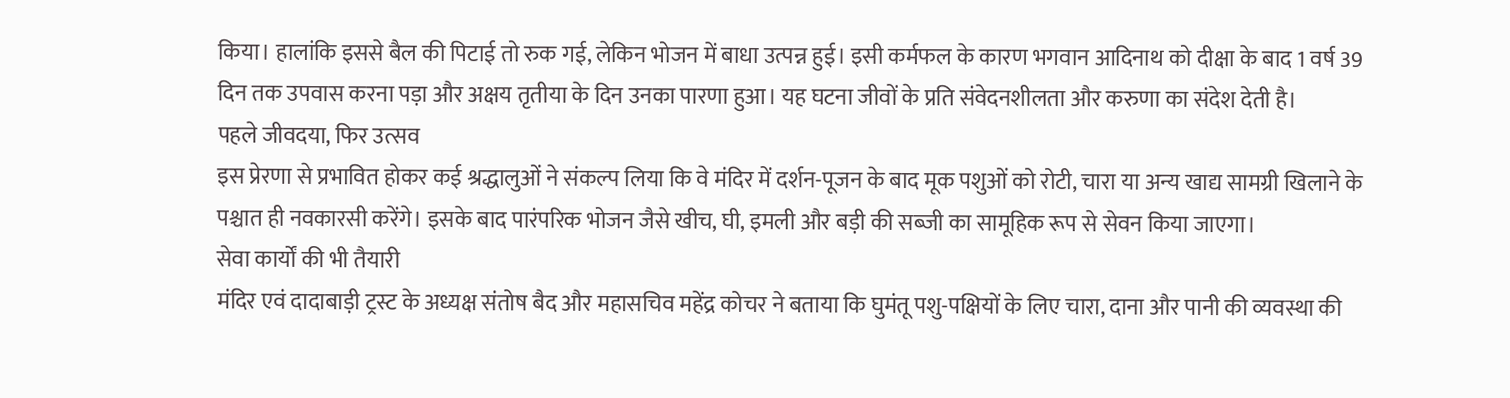किया। हालांकि इससे बैल की पिटाई तो रुक गई, लेकिन भोजन में बाधा उत्पन्न हुई। इसी कर्मफल के कारण भगवान आदिनाथ को दीक्षा के बाद 1 वर्ष 39 दिन तक उपवास करना पड़ा और अक्षय तृतीया के दिन उनका पारणा हुआ। यह घटना जीवों के प्रति संवेदनशीलता और करुणा का संदेश देती है।
पहले जीवदया, फिर उत्सव
इस प्रेरणा से प्रभावित होकर कई श्रद्धालुओं ने संकल्प लिया कि वे मंदिर में दर्शन-पूजन के बाद मूक पशुओं को रोटी, चारा या अन्य खाद्य सामग्री खिलाने के पश्चात ही नवकारसी करेंगे। इसके बाद पारंपरिक भोजन जैसे खीच, घी, इमली और बड़ी की सब्जी का सामूहिक रूप से सेवन किया जाएगा।
सेवा कार्यों की भी तैयारी
मंदिर एवं दादाबाड़ी ट्रस्ट के अध्यक्ष संतोष बैद और महासचिव महेंद्र कोचर ने बताया कि घुमंतू पशु-पक्षियों के लिए चारा, दाना और पानी की व्यवस्था की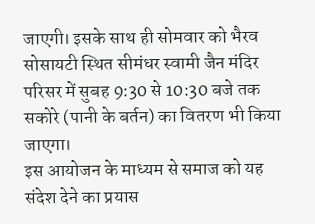जाएगी। इसके साथ ही सोमवार को भैरव सोसायटी स्थित सीमंधर स्वामी जैन मंदिर परिसर में सुबह 9:30 से 10:30 बजे तक सकोरे (पानी के बर्तन) का वितरण भी किया जाएगा।
इस आयोजन के माध्यम से समाज को यह संदेश देने का प्रयास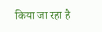किया जा रहा है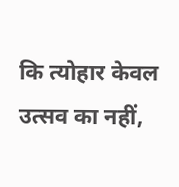कि त्योहार केवल उत्सव का नहीं,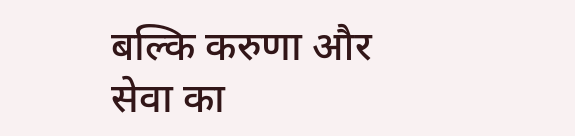बल्कि करुणा और सेवा का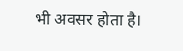भी अवसर होता है।